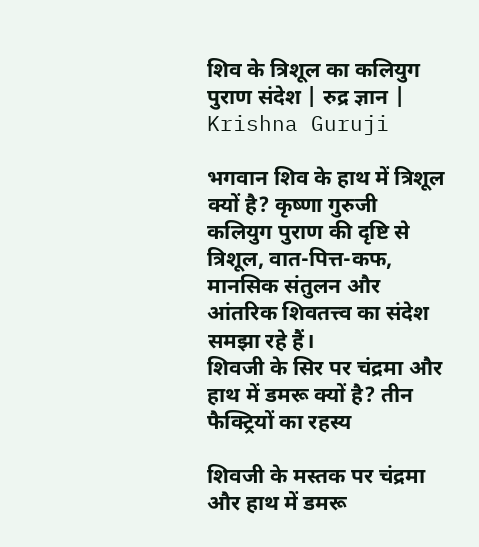शिव के त्रिशूल का कलियुग पुराण संदेश | रुद्र ज्ञान | Krishna Guruji

भगवान शिव के हाथ में त्रिशूल क्यों है? कृष्णा गुरुजी कलियुग पुराण की दृष्टि से त्रिशूल, वात-पित्त-कफ, मानसिक संतुलन और आंतरिक शिवतत्त्व का संदेश समझा रहे हैं।
शिवजी के सिर पर चंद्रमा और हाथ में डमरू क्यों है? तीन फैक्ट्रियों का रहस्य

शिवजी के मस्तक पर चंद्रमा और हाथ में डमरू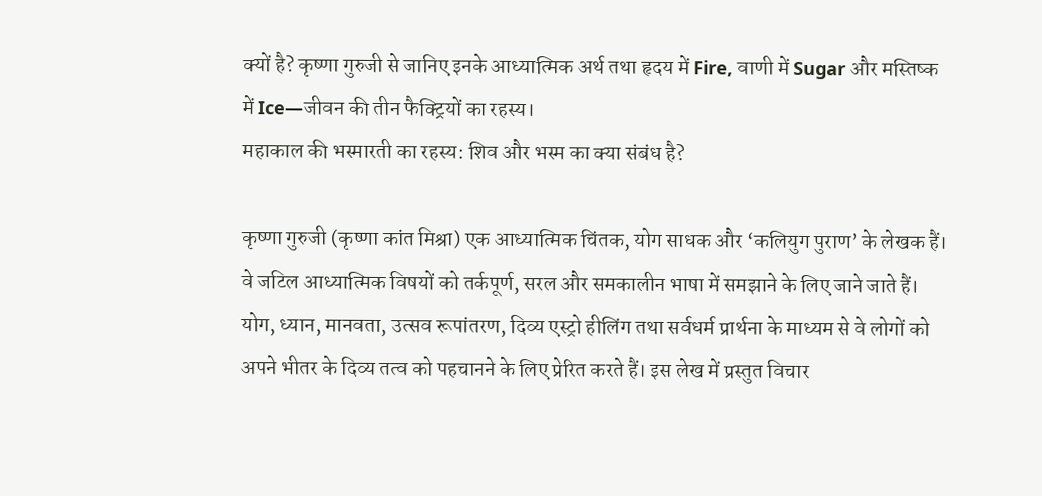क्यों है? कृष्णा गुरुजी से जानिए इनके आध्यात्मिक अर्थ तथा हृदय में Fire, वाणी में Sugar और मस्तिष्क में Ice—जीवन की तीन फैक्ट्रियों का रहस्य।
महाकाल की भस्मारती का रहस्य: शिव और भस्म का क्या संबंध है?

कृष्णा गुरुजी (कृष्णा कांत मिश्रा) एक आध्यात्मिक चिंतक, योग साधक और ‘कलियुग पुराण’ के लेखक हैं। वे जटिल आध्यात्मिक विषयों को तर्कपूर्ण, सरल और समकालीन भाषा में समझाने के लिए जाने जाते हैं। योग, ध्यान, मानवता, उत्सव रूपांतरण, दिव्य एस्ट्रो हीलिंग तथा सर्वधर्म प्रार्थना के माध्यम से वे लोगों को अपने भीतर के दिव्य तत्व को पहचानने के लिए प्रेरित करते हैं। इस लेख में प्रस्तुत विचार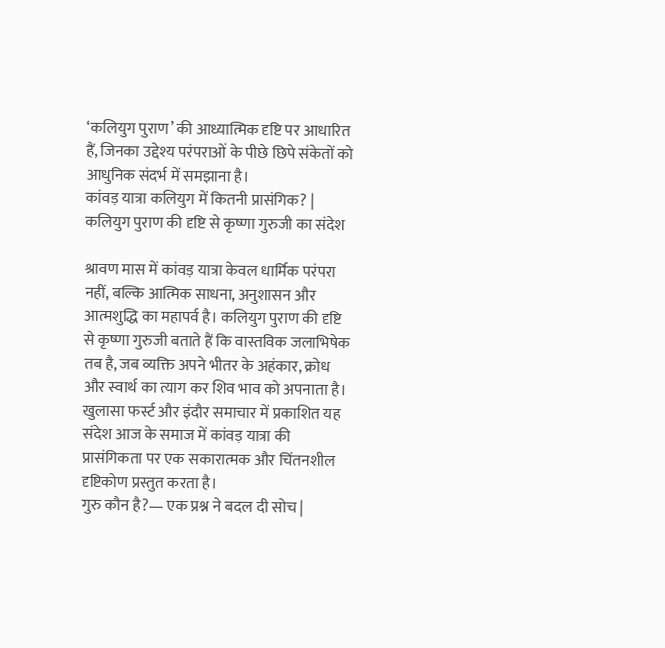‘कलियुग पुराण’ की आध्यात्मिक दृष्टि पर आधारित हैं, जिनका उद्देश्य परंपराओं के पीछे छिपे संकेतों को आधुनिक संदर्भ में समझाना है।
कांवड़ यात्रा कलियुग में कितनी प्रासंगिक? | कलियुग पुराण की दृष्टि से कृष्णा गुरुजी का संदेश

श्रावण मास में कांवड़ यात्रा केवल धार्मिक परंपरा नहीं, बल्कि आत्मिक साधना, अनुशासन और आत्मशुद्धि का महापर्व है। कलियुग पुराण की दृष्टि से कृष्णा गुरुजी बताते हैं कि वास्तविक जलाभिषेक तब है, जब व्यक्ति अपने भीतर के अहंकार, क्रोध और स्वार्थ का त्याग कर शिव भाव को अपनाता है। खुलासा फर्स्ट और इंदौर समाचार में प्रकाशित यह संदेश आज के समाज में कांवड़ यात्रा की प्रासंगिकता पर एक सकारात्मक और चिंतनशील दृष्टिकोण प्रस्तुत करता है।
गुरु कौन है?— एक प्रश्न ने बदल दी सोच |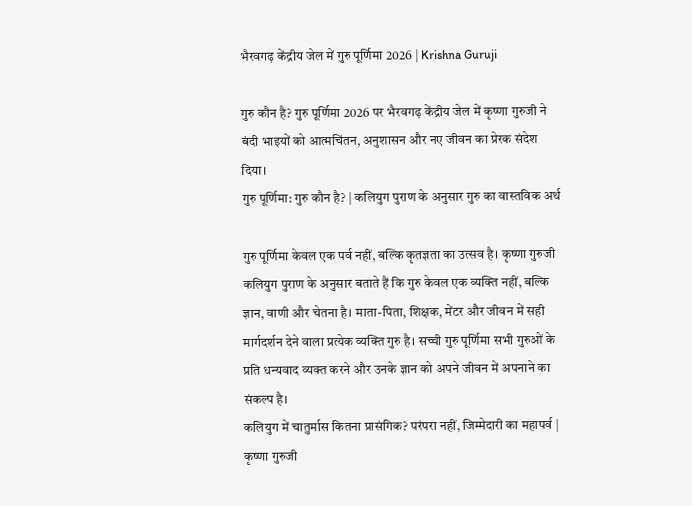भैरवगढ़ केंद्रीय जेल में गुरु पूर्णिमा 2026 | Krishna Guruji

गुरु कौन है? गुरु पूर्णिमा 2026 पर भैरवगढ़ केंद्रीय जेल में कृष्णा गुरुजी ने बंदी भाइयों को आत्मचिंतन, अनुशासन और नए जीवन का प्रेरक संदेश दिया।
गुरु पूर्णिमा: गुरु कौन है? | कलियुग पुराण के अनुसार गुरु का वास्तविक अर्थ

गुरु पूर्णिमा केवल एक पर्व नहीं, बल्कि कृतज्ञता का उत्सव है। कृष्णा गुरुजी कलियुग पुराण के अनुसार बताते हैं कि गुरु केवल एक व्यक्ति नहीं, बल्कि ज्ञान, वाणी और चेतना है। माता-पिता, शिक्षक, मेंटर और जीवन में सही मार्गदर्शन देने वाला प्रत्येक व्यक्ति गुरु है। सच्ची गुरु पूर्णिमा सभी गुरुओं के प्रति धन्यवाद व्यक्त करने और उनके ज्ञान को अपने जीवन में अपनाने का संकल्प है।
कलियुग में चातुर्मास कितना प्रासंगिक? परंपरा नहीं, जिम्मेदारी का महापर्व | कृष्णा गुरुजी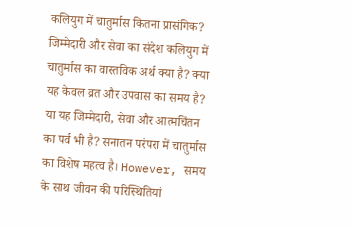कलियुग में चातुर्मास कितना प्रासंगिक? जिम्मेदारी और सेवा का संदेश कलियुग में चातुर्मास का वास्तविक अर्थ क्या है? क्या यह केवल व्रत और उपवास का समय है? या यह जिम्मेदारी, सेवा और आत्मचिंतन का पर्व भी है? सनातन परंपरा में चातुर्मास का विशेष महत्व है। However, समय के साथ जीवन की परिस्थितियां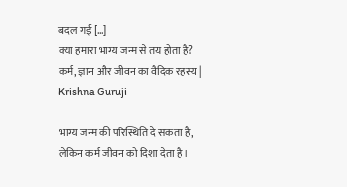बदल गई […]
क्या हमारा भाग्य जन्म से तय होता है? कर्म, ज्ञान और जीवन का वैदिक रहस्य | Krishna Guruji

भाग्य जन्म की परिस्थिति दे सकता है, लेकिन कर्म जीवन को दिशा देता है।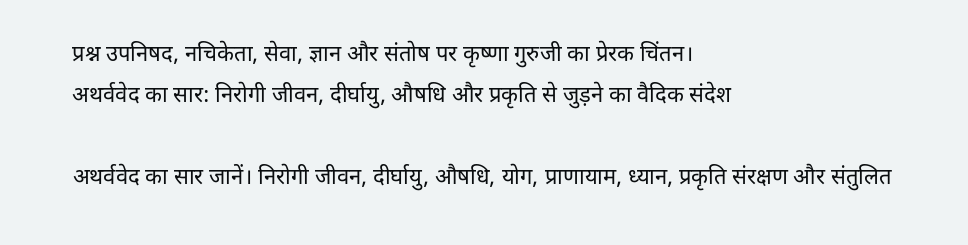प्रश्न उपनिषद, नचिकेता, सेवा, ज्ञान और संतोष पर कृष्णा गुरुजी का प्रेरक चिंतन।
अथर्ववेद का सार: निरोगी जीवन, दीर्घायु, औषधि और प्रकृति से जुड़ने का वैदिक संदेश

अथर्ववेद का सार जानें। निरोगी जीवन, दीर्घायु, औषधि, योग, प्राणायाम, ध्यान, प्रकृति संरक्षण और संतुलित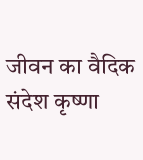जीवन का वैदिक संदेश कृष्णा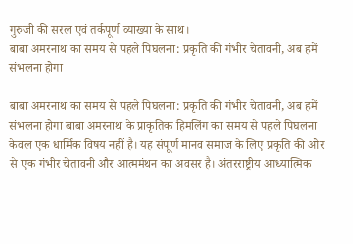गुरुजी की सरल एवं तर्कपूर्ण व्याख्या के साथ।
बाबा अमरनाथ का समय से पहले पिघलना: प्रकृति की गंभीर चेतावनी, अब हमें संभलना होगा

बाबा अमरनाथ का समय से पहले पिघलना: प्रकृति की गंभीर चेतावनी, अब हमें संभलना होगा बाबा अमरनाथ के प्राकृतिक हिमलिंग का समय से पहले पिघलना केवल एक धार्मिक विषय नहीं है। यह संपूर्ण मानव समाज के लिए प्रकृति की ओर से एक गंभीर चेतावनी और आत्ममंथन का अवसर है। अंतरराष्ट्रीय आध्यात्मिक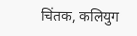चिंतक, कलियुग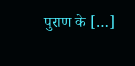पुराण के […]